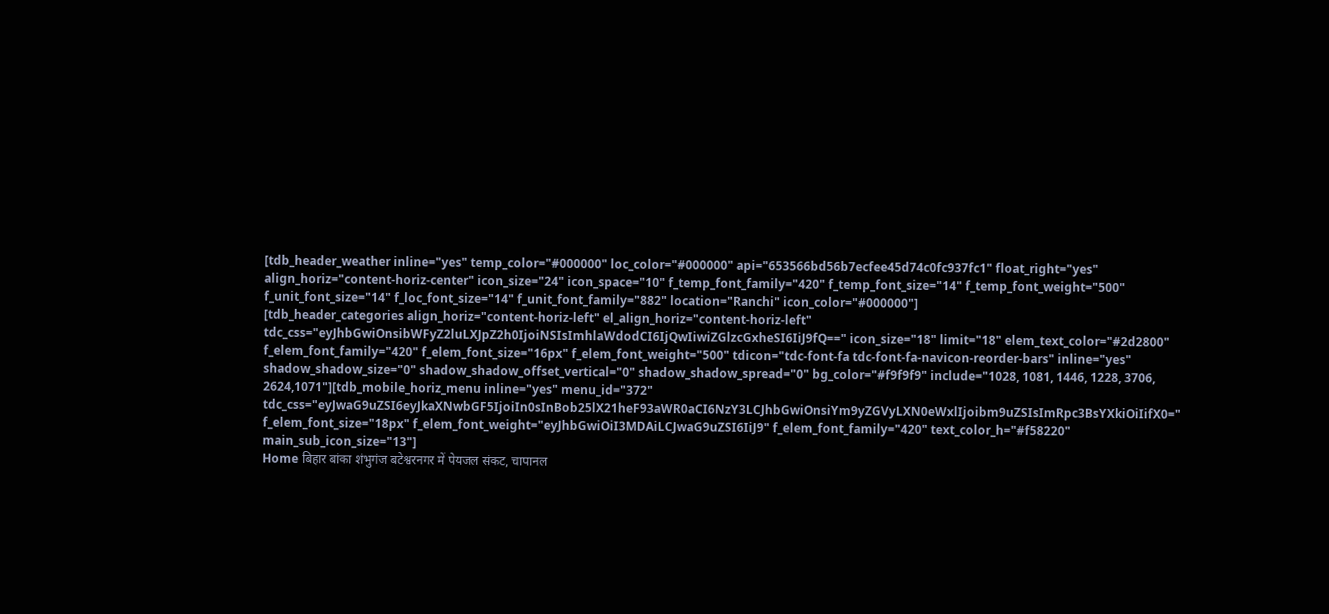[tdb_header_weather inline="yes" temp_color="#000000" loc_color="#000000" api="653566bd56b7ecfee45d74c0fc937fc1" float_right="yes" align_horiz="content-horiz-center" icon_size="24" icon_space="10" f_temp_font_family="420" f_temp_font_size="14" f_temp_font_weight="500" f_unit_font_size="14" f_loc_font_size="14" f_unit_font_family="882" location="Ranchi" icon_color="#000000"]
[tdb_header_categories align_horiz="content-horiz-left" el_align_horiz="content-horiz-left" tdc_css="eyJhbGwiOnsibWFyZ2luLXJpZ2h0IjoiNSIsImhlaWdodCI6IjQwIiwiZGlzcGxheSI6IiJ9fQ==" icon_size="18" limit="18" elem_text_color="#2d2800" f_elem_font_family="420" f_elem_font_size="16px" f_elem_font_weight="500" tdicon="tdc-font-fa tdc-font-fa-navicon-reorder-bars" inline="yes" shadow_shadow_size="0" shadow_shadow_offset_vertical="0" shadow_shadow_spread="0" bg_color="#f9f9f9" include="1028, 1081, 1446, 1228, 3706, 2624,1071"][tdb_mobile_horiz_menu inline="yes" menu_id="372" tdc_css="eyJwaG9uZSI6eyJkaXNwbGF5IjoiIn0sInBob25lX21heF93aWR0aCI6NzY3LCJhbGwiOnsiYm9yZGVyLXN0eWxlIjoibm9uZSIsImRpc3BsYXkiOiIifX0=" f_elem_font_size="18px" f_elem_font_weight="eyJhbGwiOiI3MDAiLCJwaG9uZSI6IiJ9" f_elem_font_family="420" text_color_h="#f58220" main_sub_icon_size="13"]
Home बिहार बांका शंभुगंज बटेश्वरनगर में पेयजल संकट, चापानल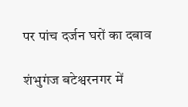पर पांच दर्जन घरों का दबाव

शंभुगंज बटेश्वरनगर में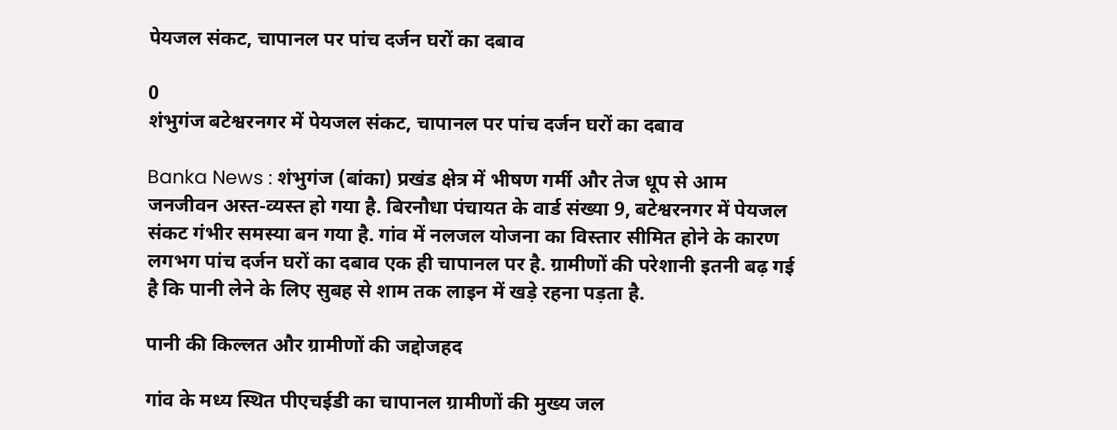पेयजल संकट, चापानल पर पांच दर्जन घरों का दबाव

0
शंभुगंज बटेश्वरनगर में पेयजल संकट, चापानल पर पांच दर्जन घरों का दबाव

Banka News : शंभुगंज (बांका) प्रखंड क्षेत्र में भीषण गर्मी और तेज धूप से आम जनजीवन अस्त-व्यस्त हो गया है. बिरनौधा पंचायत के वार्ड संख्या 9, बटेश्वरनगर में पेयजल संकट गंभीर समस्या बन गया है. गांव में नलजल योजना का विस्तार सीमित होने के कारण लगभग पांच दर्जन घरों का दबाव एक ही चापानल पर है. ग्रामीणों की परेशानी इतनी बढ़ गई है कि पानी लेने के लिए सुबह से शाम तक लाइन में खड़े रहना पड़ता है.

पानी की किल्लत और ग्रामीणों की जद्दोजहद

गांव के मध्य स्थित पीएचईडी का चापानल ग्रामीणों की मुख्य जल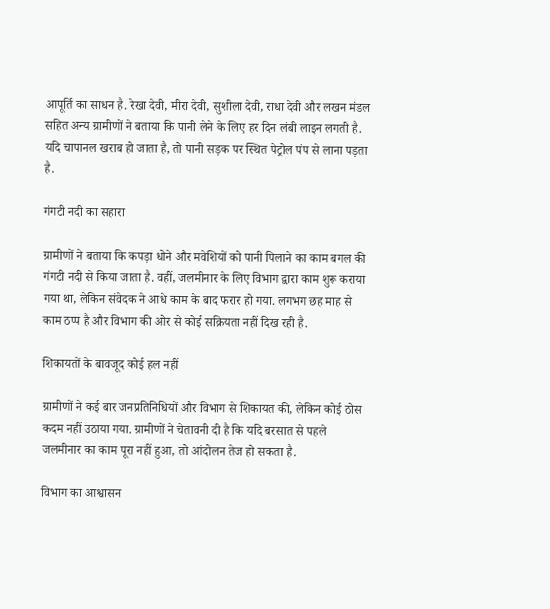आपूर्ति का साधन है. रेखा देवी, मीरा देवी, सुशीला देवी, राधा देवी और लखन मंडल सहित अन्य ग्रामीणों ने बताया कि पानी लेने के लिए हर दिन लंबी लाइन लगती है. यदि चापानल खराब हो जाता है, तो पानी सड़क पर स्थित पेट्रोल पंप से लाना पड़ता है.

गंगटी नदी का सहारा

ग्रामीणों ने बताया कि कपड़ा धोने और मवेशियों को पानी पिलाने का काम बगल की गंगटी नदी से किया जाता है. वहीं, जलमीनार के लिए विभाग द्वारा काम शुरू कराया गया था, लेकिन संवेदक ने आधे काम के बाद फरार हो गया. लगभग छह माह से काम ठप्प है और विभाग की ओर से कोई सक्रियता नहीं दिख रही है.

शिकायतों के बावजूद कोई हल नहीं

ग्रामीणों ने कई बार जनप्रतिनिधियों और विभाग से शिकायत की, लेकिन कोई ठोस कदम नहीं उठाया गया. ग्रामीणों ने चेतावनी दी है कि यदि बरसात से पहले जलमीनार का काम पूरा नहीं हुआ, तो आंदोलन तेज हो सकता है.

विभाग का आश्वासन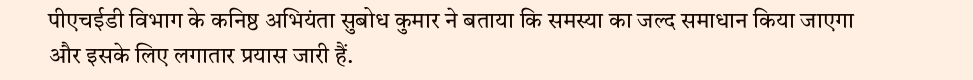पीएचईडी विभाग के कनिष्ठ अभियंता सुबोध कुमार ने बताया कि समस्या का जल्द समाधान किया जाएगा और इसके लिए लगातार प्रयास जारी हैं.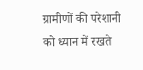ग्रामीणों की परेशानी को ध्यान में रखते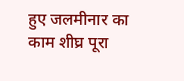हुए जलमीनार का काम शीघ्र पूरा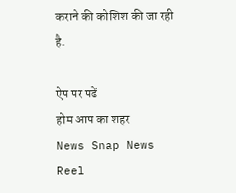कराने की कोशिश की जा रही है.

ऐप पर पढें
होम आप का शहर
News Snap News Reel